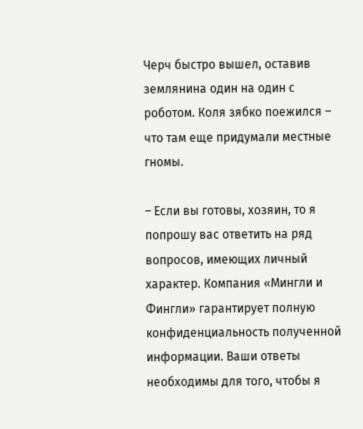Черч быстро вышел, оставив землянина один на один с роботом. Коля зябко поежился – что там еще придумали местные гномы.

– Если вы готовы, хозяин, то я попрошу вас ответить на ряд вопросов, имеющих личный характер. Компания «Мингли и Фингли» гарантирует полную конфиденциальность полученной информации. Ваши ответы необходимы для того, чтобы я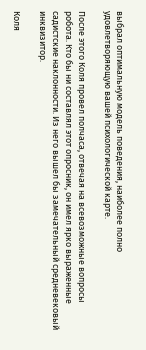выбрал оптимальную модель поведения, наиболее полно удовлетворяющую вашей психологической карте.

После этого Коля провел полчаса, отвечая на всевозможные вопросы робота. Кто бы ни составлял этот опросник, он имел ярко выраженные садистские наклонности. Из него вышел бы замечательный средневековый инквизитор.

Коля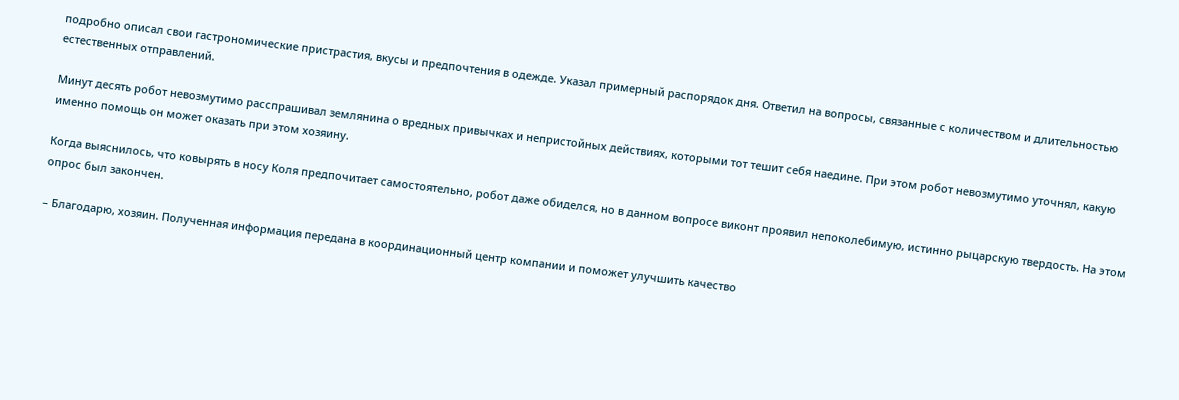подробно описал свои гастрономические пристрастия, вкусы и предпочтения в одежде. Указал примерный распорядок дня. Ответил на вопросы, связанные с количеством и длительностью естественных отправлений.

Минут десять робот невозмутимо расспрашивал землянина о вредных привычках и непристойных действиях, которыми тот тешит себя наедине. При этом робот невозмутимо уточнял, какую именно помощь он может оказать при этом хозяину.

Когда выяснилось, что ковырять в носу Коля предпочитает самостоятельно, робот даже обиделся, но в данном вопросе виконт проявил непоколебимую, истинно рыцарскую твердость. На этом опрос был закончен.

– Благодарю, хозяин. Полученная информация передана в координационный центр компании и поможет улучшить качество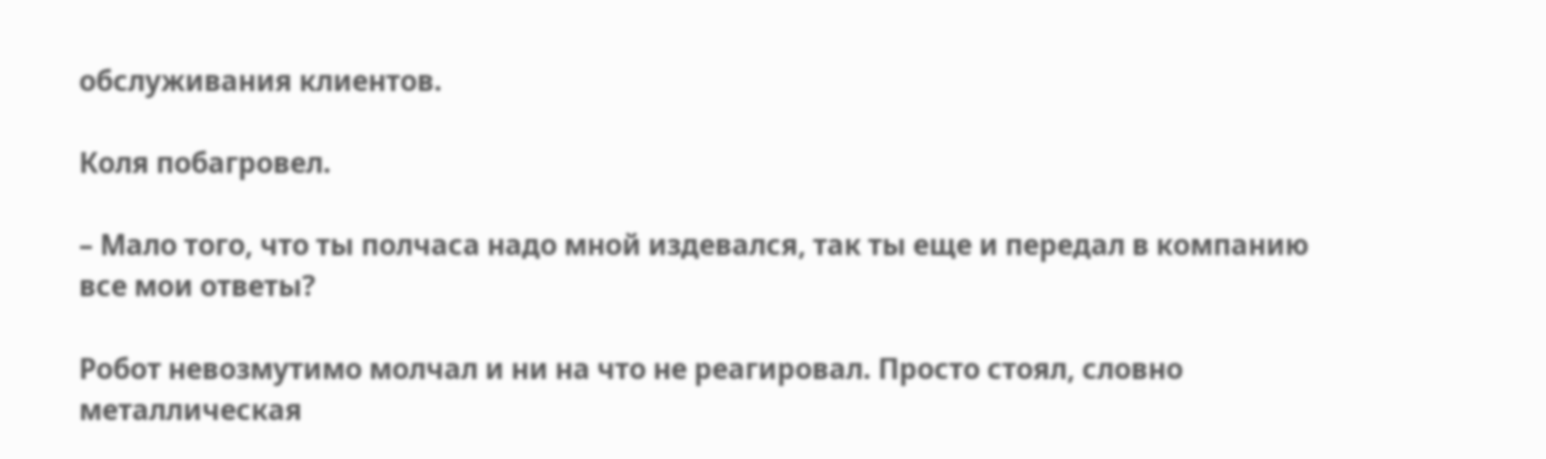обслуживания клиентов.

Коля побагровел.

– Мало того, что ты полчаса надо мной издевался, так ты еще и передал в компанию все мои ответы?

Робот невозмутимо молчал и ни на что не реагировал. Просто стоял, словно металлическая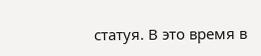статуя. В это время в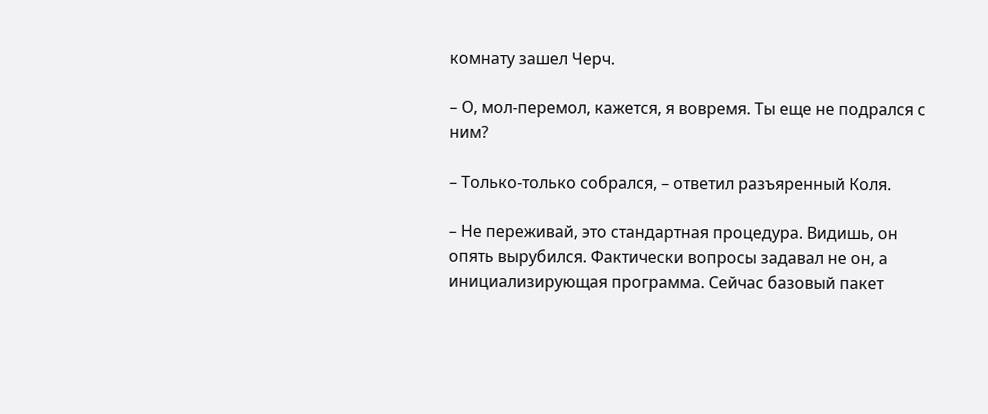комнату зашел Черч.

– О, мол-перемол, кажется, я вовремя. Ты еще не подрался с ним?

– Только-только собрался, – ответил разъяренный Коля.

– Не переживай, это стандартная процедура. Видишь, он опять вырубился. Фактически вопросы задавал не он, а инициализирующая программа. Сейчас базовый пакет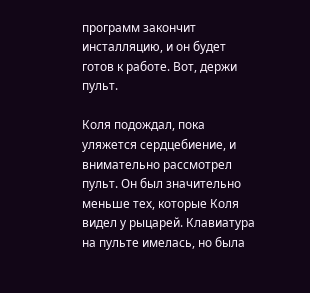программ закончит инсталляцию, и он будет готов к работе. Вот, держи пульт.

Коля подождал, пока уляжется сердцебиение, и внимательно рассмотрел пульт. Он был значительно меньше тех, которые Коля видел у рыцарей. Клавиатура на пульте имелась, но была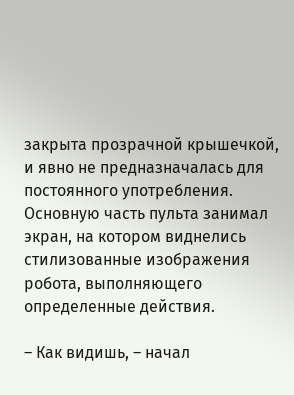закрыта прозрачной крышечкой, и явно не предназначалась для постоянного употребления. Основную часть пульта занимал экран, на котором виднелись стилизованные изображения робота, выполняющего определенные действия.

– Как видишь, – начал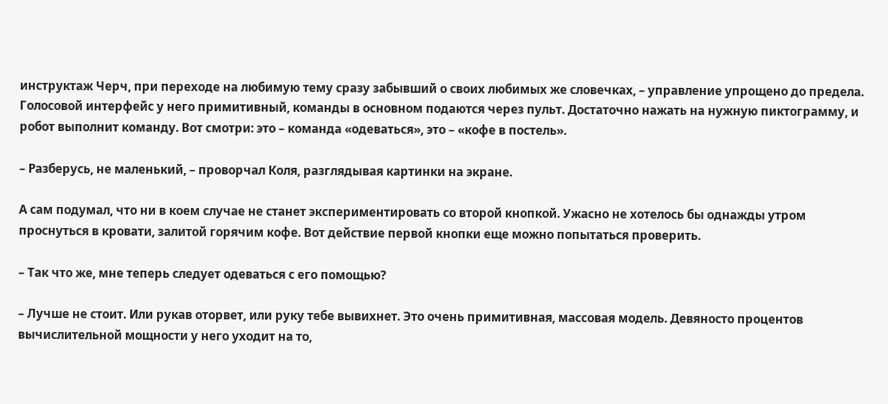инструктаж Черч, при переходе на любимую тему сразу забывший о своих любимых же словечках, – управление упрощено до предела. Голосовой интерфейс у него примитивный, команды в основном подаются через пульт. Достаточно нажать на нужную пиктограмму, и робот выполнит команду. Вот смотри: это – команда «одеваться», это – «кофе в постель».

– Разберусь, не маленький, – проворчал Коля, разглядывая картинки на экране.

А сам подумал, что ни в коем случае не станет экспериментировать со второй кнопкой. Ужасно не хотелось бы однажды утром проснуться в кровати, залитой горячим кофе. Вот действие первой кнопки еще можно попытаться проверить.

– Так что же, мне теперь следует одеваться с его помощью?

– Лучше не стоит. Или рукав оторвет, или руку тебе вывихнет. Это очень примитивная, массовая модель. Девяносто процентов вычислительной мощности у него уходит на то,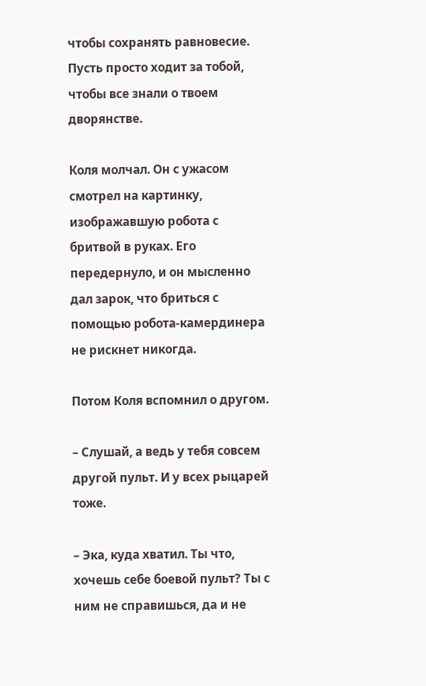чтобы сохранять равновесие. Пусть просто ходит за тобой, чтобы все знали о твоем дворянстве.

Коля молчал. Он с ужасом смотрел на картинку, изображавшую робота с бритвой в руках. Его передернуло, и он мысленно дал зарок, что бриться с помощью робота-камердинера не рискнет никогда.

Потом Коля вспомнил о другом.

– Слушай, а ведь у тебя совсем другой пульт. И у всех рыцарей тоже.

– Эка, куда хватил. Ты что, хочешь себе боевой пульт? Ты с ним не справишься, да и не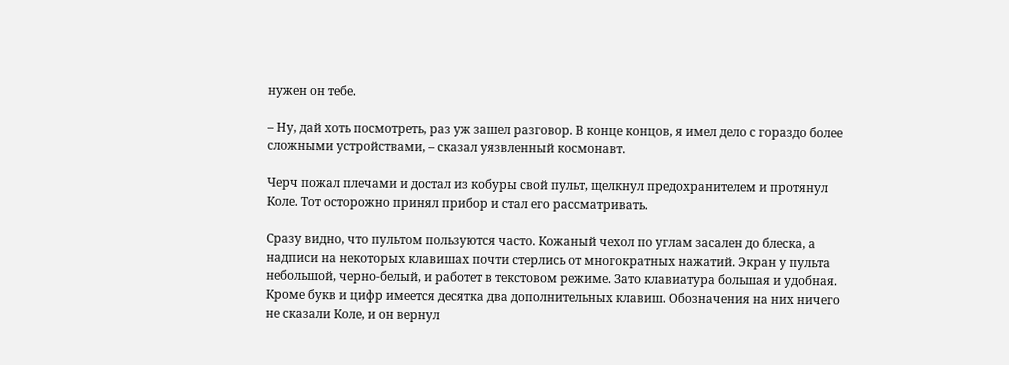нужен он тебе.

– Ну, дай хоть посмотреть, раз уж зашел разговор. В конце концов, я имел дело с гораздо более сложными устройствами, – сказал уязвленный космонавт.

Черч пожал плечами и достал из кобуры свой пульт, щелкнул предохранителем и протянул Коле. Тот осторожно принял прибор и стал его рассматривать.

Сразу видно, что пультом пользуются часто. Кожаный чехол по углам засален до блеска, а надписи на некоторых клавишах почти стерлись от многократных нажатий. Экран у пульта небольшой, черно-белый, и работет в текстовом режиме. Зато клавиатура большая и удобная. Кроме букв и цифр имеется десятка два дополнительных клавиш. Обозначения на них ничего не сказали Коле, и он вернул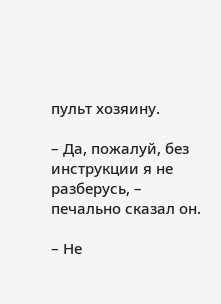пульт хозяину.

– Да, пожалуй, без инструкции я не разберусь, – печально сказал он.

– Не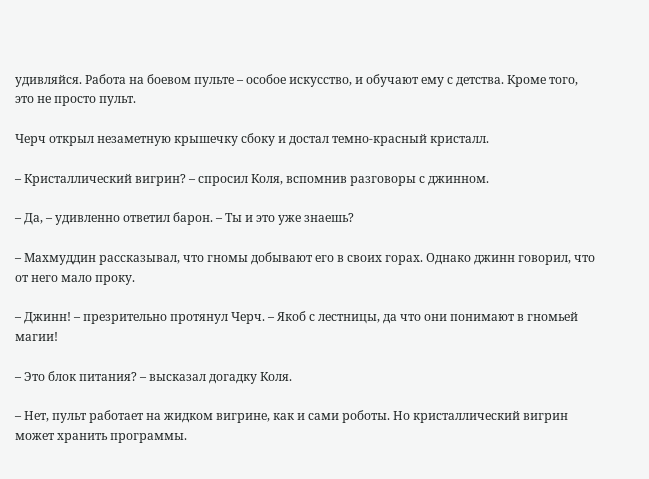удивляйся. Работа на боевом пульте – особое искусство, и обучают ему с детства. Кроме того, это не просто пульт.

Черч открыл незаметную крышечку сбоку и достал темно-красный кристалл.

– Кристаллический вигрин? – спросил Коля, вспомнив разговоры с джинном.

– Да, – удивленно ответил барон. – Ты и это уже знаешь?

– Махмуддин рассказывал, что гномы добывают его в своих горах. Однако джинн говорил, что от него мало проку.

– Джинн! – презрительно протянул Черч. – Якоб с лестницы, да что они понимают в гномьей магии!

– Это блок питания? – высказал догадку Коля.

– Нет, пульт работает на жидком вигрине, как и сами роботы. Но кристаллический вигрин может хранить программы.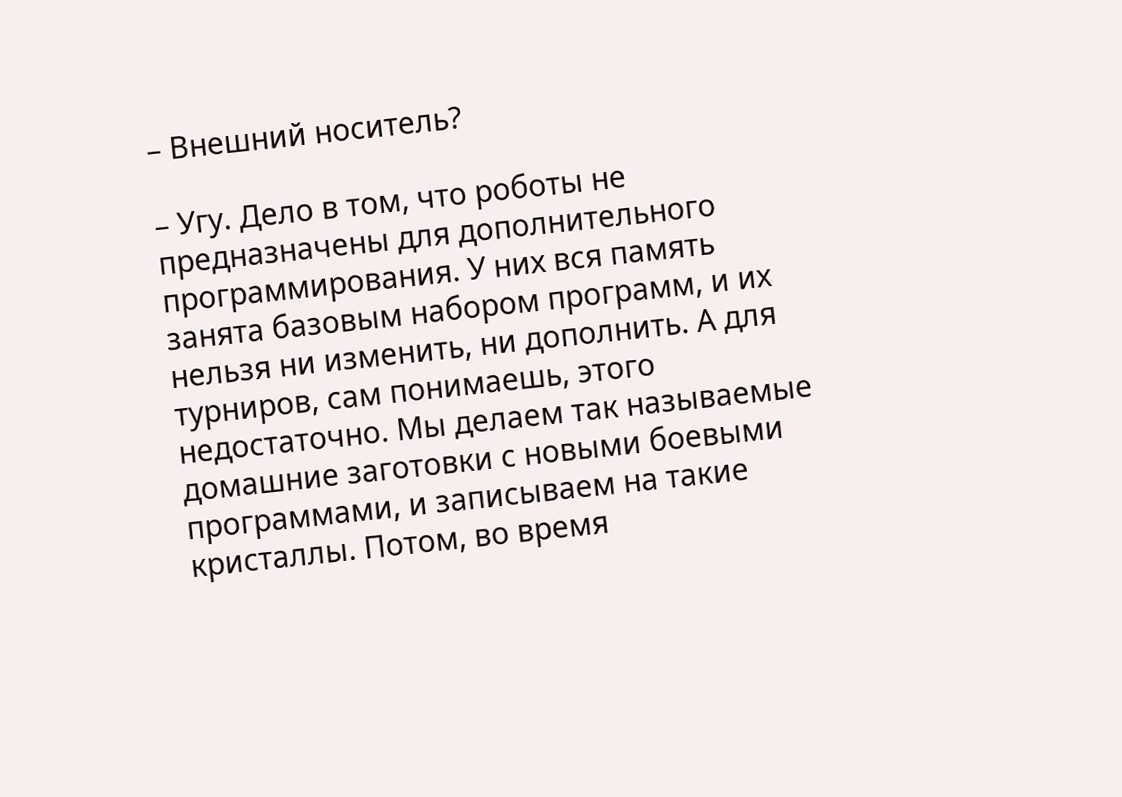– Внешний носитель?

– Угу. Дело в том, что роботы не предназначены для дополнительного программирования. У них вся память занята базовым набором программ, и их нельзя ни изменить, ни дополнить. А для турниров, сам понимаешь, этого недостаточно. Мы делаем так называемые домашние заготовки с новыми боевыми программами, и записываем на такие кристаллы. Потом, во время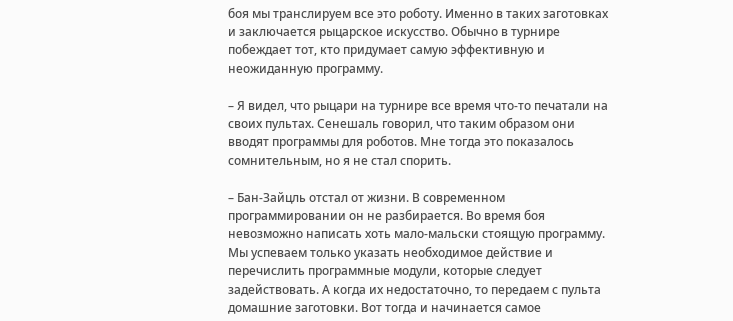боя мы транслируем все это роботу. Именно в таких заготовках и заключается рыцарское искусство. Обычно в турнире побеждает тот, кто придумает самую эффективную и неожиданную программу.

– Я видел, что рыцари на турнире все время что-то печатали на своих пультах. Сенешаль говорил, что таким образом они вводят программы для роботов. Мне тогда это показалось сомнительным, но я не стал спорить.

– Бан-Зайцль отстал от жизни. В современном программировании он не разбирается. Во время боя невозможно написать хоть мало-мальски стоящую программу. Мы успеваем только указать необходимое действие и перечислить программные модули, которые следует задействовать. А когда их недостаточно, то передаем с пульта домашние заготовки. Вот тогда и начинается самое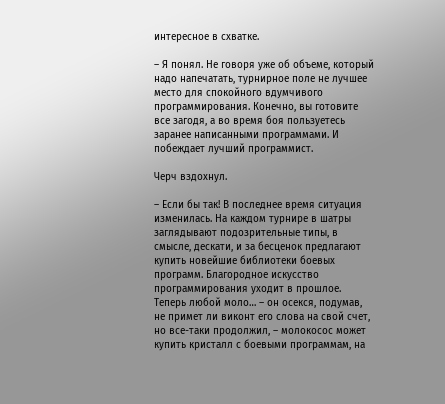интересное в схватке.

– Я понял. Не говоря уже об объеме, который надо напечатать, турнирное поле не лучшее место для спокойного вдумчивого программирования. Конечно, вы готовите все загодя, а во время боя пользуетесь заранее написанными программами. И побеждает лучший программист.

Черч вздохнул.

– Если бы так! В последнее время ситуация изменилась. На каждом турнире в шатры заглядывают подозрительные типы, в смысле, дескати, и за бесценок предлагают купить новейшие библиотеки боевых программ. Благородное искусство программирования уходит в прошлое. Теперь любой моло… – он осекся, подумав, не примет ли виконт его слова на свой счет, но все-таки продолжил, – молокосос может купить кристалл с боевыми программам, на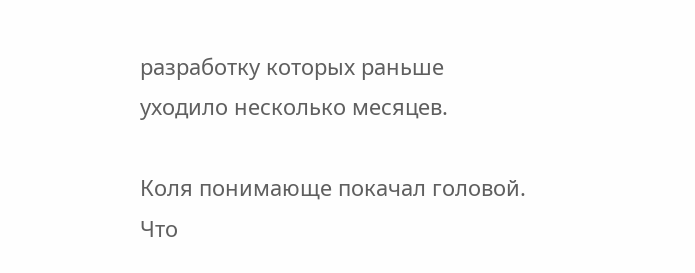разработку которых раньше уходило несколько месяцев.

Коля понимающе покачал головой. Что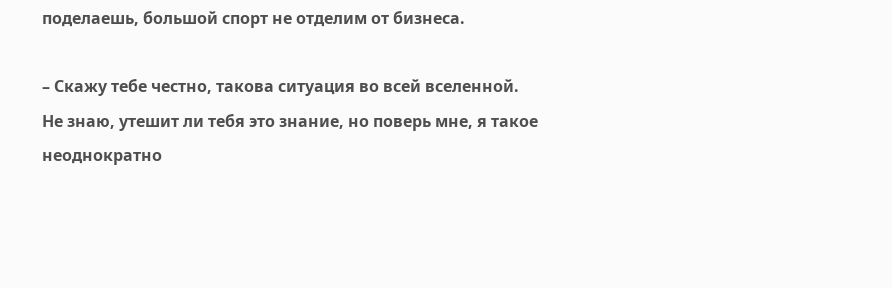поделаешь, большой спорт не отделим от бизнеса.

– Скажу тебе честно, такова ситуация во всей вселенной. Не знаю, утешит ли тебя это знание, но поверь мне, я такое неоднократно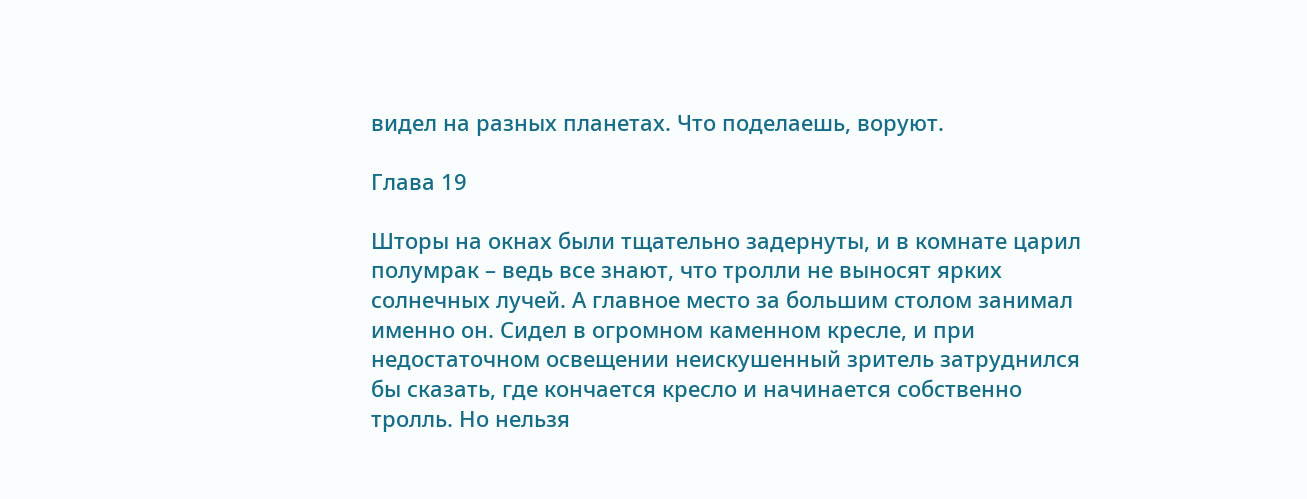видел на разных планетах. Что поделаешь, воруют.

Глава 19

Шторы на окнах были тщательно задернуты, и в комнате царил полумрак – ведь все знают, что тролли не выносят ярких солнечных лучей. А главное место за большим столом занимал именно он. Сидел в огромном каменном кресле, и при недостаточном освещении неискушенный зритель затруднился бы сказать, где кончается кресло и начинается собственно тролль. Но нельзя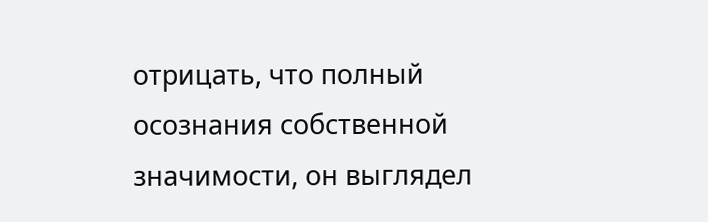отрицать, что полный осознания собственной значимости, он выглядел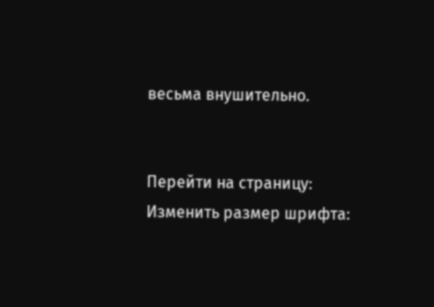весьма внушительно.


Перейти на страницу:
Изменить размер шрифта: